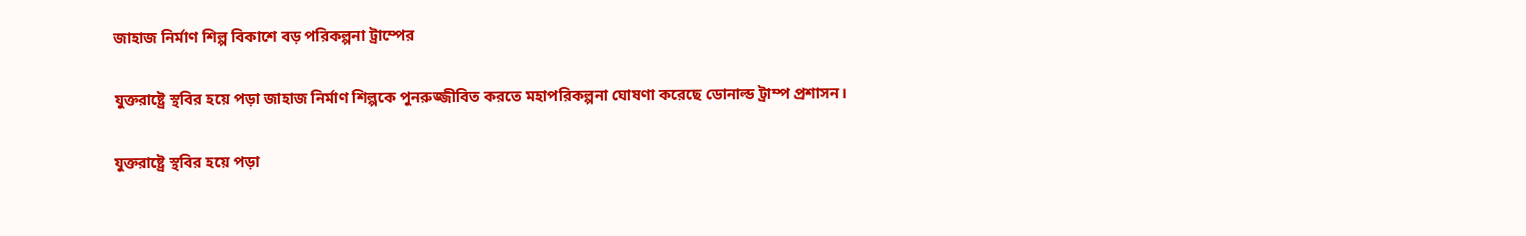জাহাজ নির্মাণ শিল্প বিকাশে বড় পরিকল্পনা ট্রাম্পের

যুক্তরাষ্ট্রে স্থবির হয়ে পড়া জাহাজ নির্মাণ শিল্পকে পুনরুজ্জীবিত করতে মহাপরিকল্পনা ঘোষণা করেছে ডোনাল্ড ট্রাম্প প্রশাসন।

যুক্তরাষ্ট্রে স্থবির হয়ে পড়া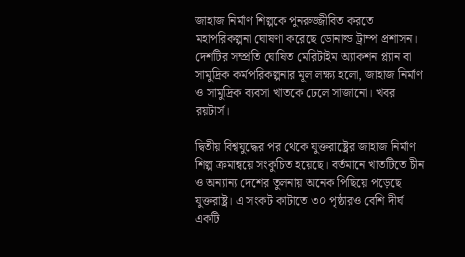জাহাজ নির্মাণ শিল্পকে পুনরুজ্জীবিত করতে মহাপরিকল্পনা ঘোষণা করেছে ডোনাল্ড ট্রাম্প প্রশাসন। দেশটির সম্প্রতি ঘোষিত মেরিটাইম অ্যাকশন প্ল্যান বা সামুদ্রিক কর্মপরিকল্পনার মূল লক্ষ্য হলো, জাহাজ নির্মাণ ও সামুদ্রিক ব্যবসা খাতকে ঢেলে সাজানো। খবর রয়টার্স।

দ্বিতীয় বিশ্বযুদ্ধের পর থেকে যুক্তরাষ্ট্রের জাহাজ নির্মাণ শিল্প ক্রমান্বয়ে সংকুচিত হয়েছে। বর্তমানে খাতটিতে চীন ও অন্যান্য দেশের তুলনায় অনেক পিছিয়ে পড়েছে যুক্তরাষ্ট্র। এ সংকট কাটাতে ৩০ পৃষ্ঠারও বেশি দীর্ঘ একটি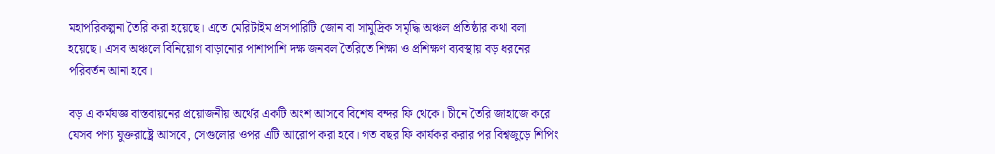মহাপরিকল্পনা তৈরি করা হয়েছে। এতে মেরিটাইম প্রসপারিটি জোন বা সামুদ্রিক সমৃদ্ধি অঞ্চল প্রতিষ্ঠার কথা বলা হয়েছে। এসব অঞ্চলে বিনিয়োগ বাড়ানোর পাশাপাশি দক্ষ জনবল তৈরিতে শিক্ষা ও প্রশিক্ষণ ব্যবস্থায় বড় ধরনের পরিবর্তন আনা হবে।

বড় এ কর্মযজ্ঞ বাস্তবায়নের প্রয়োজনীয় অর্থের একটি অংশ আসবে বিশেষ বন্দর ফি থেকে। চীনে তৈরি জাহাজে করে যেসব পণ্য যুক্তরাষ্ট্রে আসবে, সেগুলোর ওপর এটি আরোপ করা হবে। গত বছর ফি কার্যকর করার পর বিশ্বজুড়ে শিপিং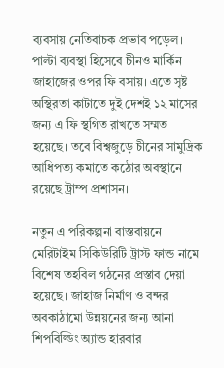ব্যবসায় নেতিবাচক প্রভাব পড়েল। পাল্টা ব্যবস্থা হিসেবে চীনও মার্কিন জাহাজের ওপর ফি বসায়। এতে সৃষ্ট অস্থিরতা কাটাতে দুই দেশই ১২ মাসের জন্য এ ফি স্থগিত রাখতে সম্মত হয়েছে। তবে বিশ্বজুড়ে চীনের সামুদ্রিক আধিপত্য কমাতে কঠোর অবস্থানে রয়েছে ট্রাম্প প্রশাসন।

নতুন এ পরিকল্পনা বাস্তবায়নে মেরিটাইম সিকিউরিটি ট্রাস্ট ফান্ড নামে বিশেষ তহবিল গঠনের প্রস্তাব দেয়া হয়েছে। জাহাজ নির্মাণ ও বন্দর অবকাঠামো উন্নয়নের জন্য আনা শিপবিল্ডিং অ্যান্ড হারবার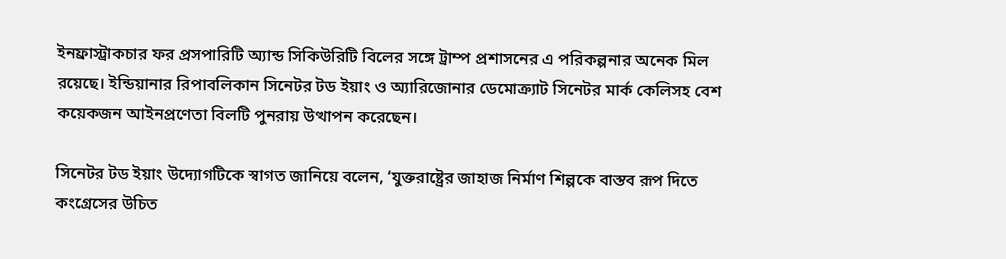ইনফ্রাস্ট্রাকচার ফর প্রসপারিটি অ্যান্ড সিকিউরিটি বিলের সঙ্গে ট্রাম্প প্রশাসনের এ পরিকল্পনার অনেক মিল রয়েছে। ইন্ডিয়ানার রিপাবলিকান সিনেটর টড ইয়াং ও অ্যারিজোনার ডেমোক্র্যাট সিনেটর মার্ক কেলিসহ বেশ কয়েকজন আইনপ্রণেতা বিলটি পুনরায় উত্থাপন করেছেন।

সিনেটর টড ইয়াং উদ্যোগটিকে স্বাগত জানিয়ে বলেন, ‘যুক্তরাষ্ট্রের জাহাজ নির্মাণ শিল্পকে বাস্তব রূপ দিতে কংগ্রেসের উচিত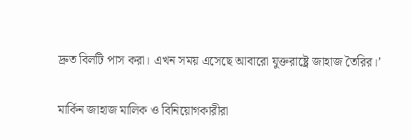দ্রুত বিলটি পাস করা। এখন সময় এসেছে আবারো যুক্তরাষ্ট্রে জাহাজ তৈরির।’

মার্কিন জাহাজ মালিক ও বিনিয়োগকারীরা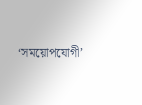‘সময়োপযোগী’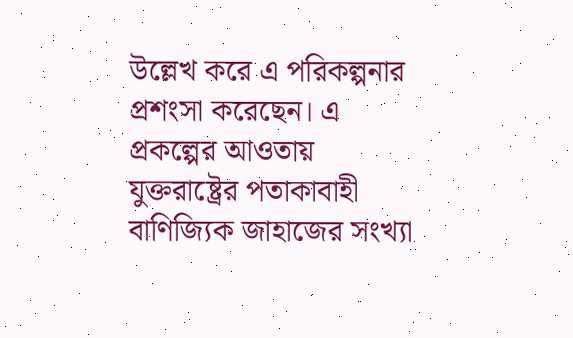উল্লেখ করে এ পরিকল্পনার প্রশংসা করেছেন। এ প্রকল্পের আওতায় যুক্তরাষ্ট্রের পতাকাবাহী বাণিজ্যিক জাহাজের সংখ্যা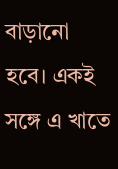বাড়ানো হবে। একই সঙ্গে এ খাতে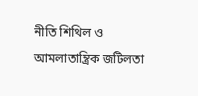নীতি শিথিল ও আমলাতান্ত্রিক জটিলতা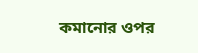কমানোর ওপর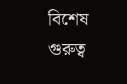বিশেষ গুরুত্ব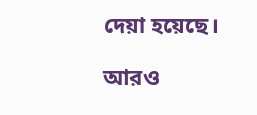দেয়া হয়েছে।

আরও